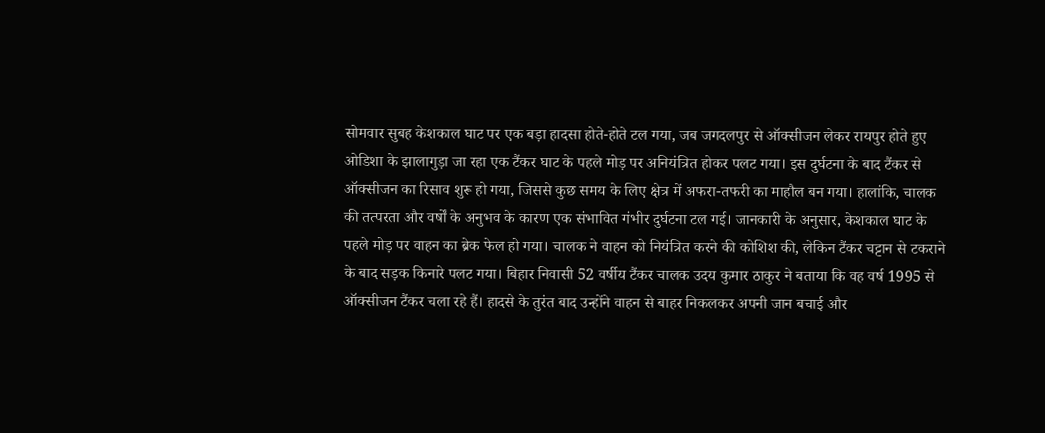सोमवार सुबह केशकाल घाट पर एक बड़ा हादसा होते-होते टल गया, जब जगदलपुर से ऑक्सीजन लेकर रायपुर होते हुए ओडिशा के झालागुड़ा जा रहा एक टैंकर घाट के पहले मोड़ पर अनियंत्रित होकर पलट गया। इस दुर्घटना के बाद टैंकर से ऑक्सीजन का रिसाव शुरू हो गया, जिससे कुछ समय के लिए क्षेत्र में अफरा-तफरी का माहौल बन गया। हालांकि, चालक की तत्परता और वर्षों के अनुभव के कारण एक संभावित गंभीर दुर्घटना टल गई। जानकारी के अनुसार, केशकाल घाट के पहले मोड़ पर वाहन का ब्रेक फेल हो गया। चालक ने वाहन को नियंत्रित करने की कोशिश की, लेकिन टैंकर चट्टान से टकराने के बाद सड़क किनारे पलट गया। बिहार निवासी 52 वर्षीय टैंकर चालक उदय कुमार ठाकुर ने बताया कि वह वर्ष 1995 से ऑक्सीजन टैंकर चला रहे हैं। हादसे के तुरंत बाद उन्होंने वाहन से बाहर निकलकर अपनी जान बचाई और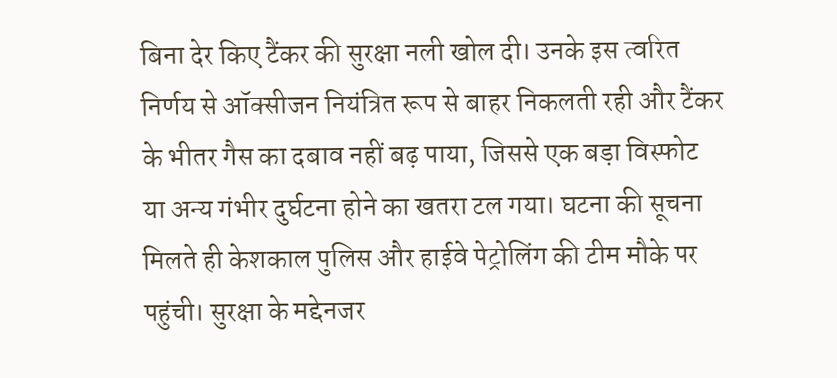बिना देर किए टैंकर की सुरक्षा नली खोल दी। उनके इस त्वरित निर्णय से ऑक्सीजन नियंत्रित रूप से बाहर निकलती रही और टैंकर के भीतर गैस का दबाव नहीं बढ़ पाया, जिससे एक बड़ा विस्फोट या अन्य गंभीर दुर्घटना होने का खतरा टल गया। घटना की सूचना मिलते ही केशकाल पुलिस और हाईवे पेट्रोलिंग की टीम मौके पर पहुंची। सुरक्षा के मद्देनजर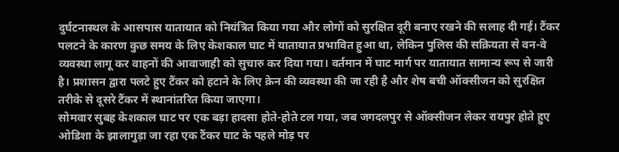दुर्घटनास्थल के आसपास यातायात को नियंत्रित किया गया और लोगों को सुरक्षित दूरी बनाए रखने की सलाह दी गई। टैंकर पलटने के कारण कुछ समय के लिए केशकाल घाट में यातायात प्रभावित हुआ था, लेकिन पुलिस की सक्रियता से वन-वे व्यवस्था लागू कर वाहनों की आवाजाही को सुचारु कर दिया गया। वर्तमान में घाट मार्ग पर यातायात सामान्य रूप से जारी है। प्रशासन द्वारा पलटे हुए टैंकर को हटाने के लिए क्रेन की व्यवस्था की जा रही है और शेष बची ऑक्सीजन को सुरक्षित तरीके से दूसरे टैंकर में स्थानांतरित किया जाएगा।
सोमवार सुबह केशकाल घाट पर एक बड़ा हादसा होते-होते टल गया, जब जगदलपुर से ऑक्सीजन लेकर रायपुर होते हुए ओडिशा के झालागुड़ा जा रहा एक टैंकर घाट के पहले मोड़ पर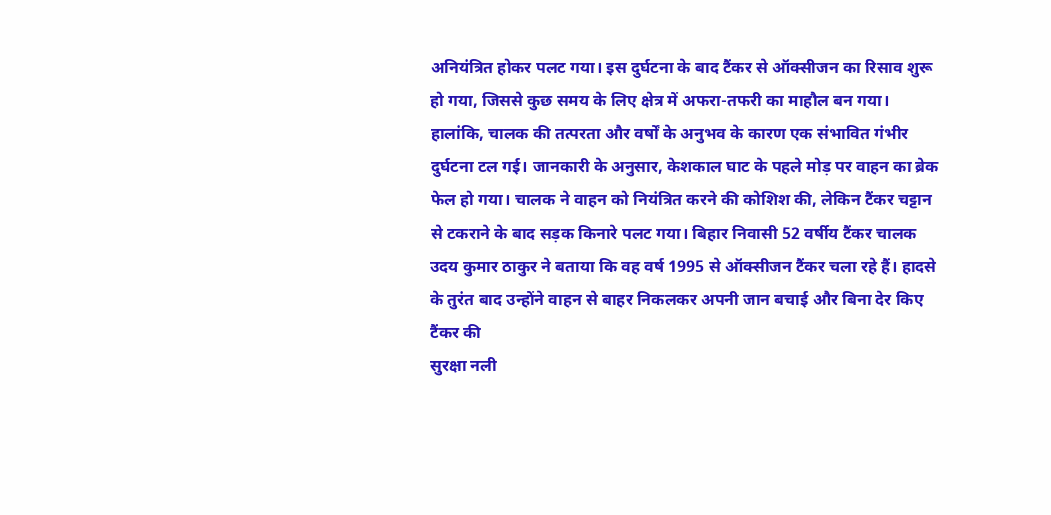अनियंत्रित होकर पलट गया। इस दुर्घटना के बाद टैंकर से ऑक्सीजन का रिसाव शुरू हो गया, जिससे कुछ समय के लिए क्षेत्र में अफरा-तफरी का माहौल बन गया। हालांकि, चालक की तत्परता और वर्षों के अनुभव के कारण एक संभावित गंभीर दुर्घटना टल गई। जानकारी के अनुसार, केशकाल घाट के पहले मोड़ पर वाहन का ब्रेक फेल हो गया। चालक ने वाहन को नियंत्रित करने की कोशिश की, लेकिन टैंकर चट्टान से टकराने के बाद सड़क किनारे पलट गया। बिहार निवासी 52 वर्षीय टैंकर चालक उदय कुमार ठाकुर ने बताया कि वह वर्ष 1995 से ऑक्सीजन टैंकर चला रहे हैं। हादसे के तुरंत बाद उन्होंने वाहन से बाहर निकलकर अपनी जान बचाई और बिना देर किए टैंकर की
सुरक्षा नली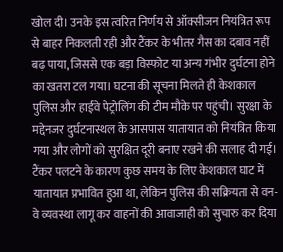खोल दी। उनके इस त्वरित निर्णय से ऑक्सीजन नियंत्रित रूप से बाहर निकलती रही और टैंकर के भीतर गैस का दबाव नहीं बढ़ पाया, जिससे एक बड़ा विस्फोट या अन्य गंभीर दुर्घटना होने का खतरा टल गया। घटना की सूचना मिलते ही केशकाल पुलिस और हाईवे पेट्रोलिंग की टीम मौके पर पहुंची। सुरक्षा के मद्देनजर दुर्घटनास्थल के आसपास यातायात को नियंत्रित किया गया और लोगों को सुरक्षित दूरी बनाए रखने की सलाह दी गई। टैंकर पलटने के कारण कुछ समय के लिए केशकाल घाट में यातायात प्रभावित हुआ था, लेकिन पुलिस की सक्रियता से वन-वे व्यवस्था लागू कर वाहनों की आवाजाही को सुचारु कर दिया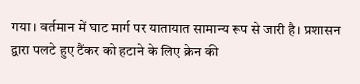गया। वर्तमान में घाट मार्ग पर यातायात सामान्य रूप से जारी है। प्रशासन द्वारा पलटे हुए टैंकर को हटाने के लिए क्रेन की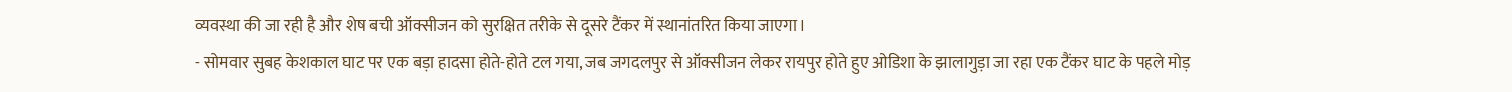व्यवस्था की जा रही है और शेष बची ऑक्सीजन को सुरक्षित तरीके से दूसरे टैंकर में स्थानांतरित किया जाएगा।
- सोमवार सुबह केशकाल घाट पर एक बड़ा हादसा होते-होते टल गया, जब जगदलपुर से ऑक्सीजन लेकर रायपुर होते हुए ओडिशा के झालागुड़ा जा रहा एक टैंकर घाट के पहले मोड़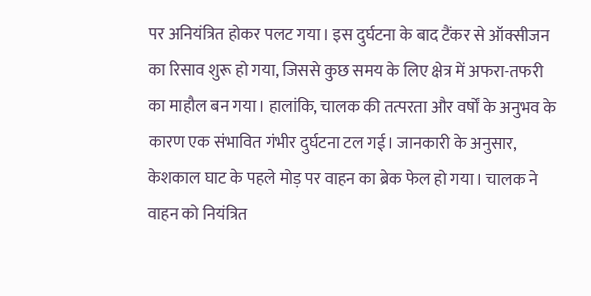पर अनियंत्रित होकर पलट गया। इस दुर्घटना के बाद टैंकर से ऑक्सीजन का रिसाव शुरू हो गया, जिससे कुछ समय के लिए क्षेत्र में अफरा-तफरी का माहौल बन गया। हालांकि, चालक की तत्परता और वर्षों के अनुभव के कारण एक संभावित गंभीर दुर्घटना टल गई। जानकारी के अनुसार, केशकाल घाट के पहले मोड़ पर वाहन का ब्रेक फेल हो गया। चालक ने वाहन को नियंत्रित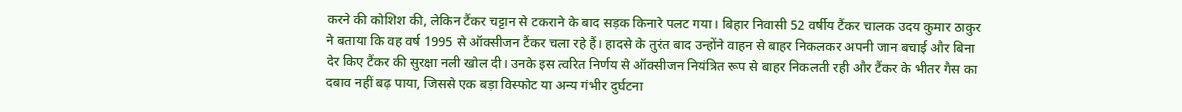करने की कोशिश की, लेकिन टैंकर चट्टान से टकराने के बाद सड़क किनारे पलट गया। बिहार निवासी 52 वर्षीय टैंकर चालक उदय कुमार ठाकुर ने बताया कि वह वर्ष 1995 से ऑक्सीजन टैंकर चला रहे हैं। हादसे के तुरंत बाद उन्होंने वाहन से बाहर निकलकर अपनी जान बचाई और बिना देर किए टैंकर की सुरक्षा नली खोल दी। उनके इस त्वरित निर्णय से ऑक्सीजन नियंत्रित रूप से बाहर निकलती रही और टैंकर के भीतर गैस का दबाव नहीं बढ़ पाया, जिससे एक बड़ा विस्फोट या अन्य गंभीर दुर्घटना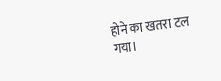होने का खतरा टल गया।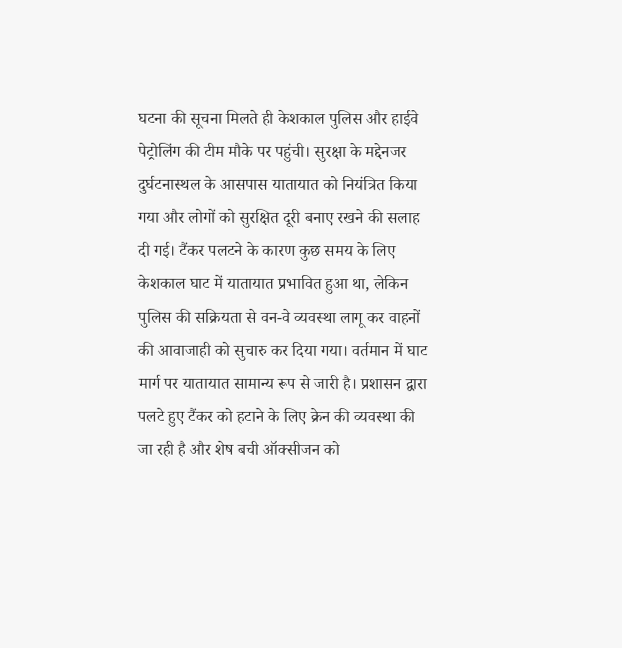घटना की सूचना मिलते ही केशकाल पुलिस और हाईवे पेट्रोलिंग की टीम मौके पर पहुंची। सुरक्षा के मद्देनजर दुर्घटनास्थल के आसपास यातायात को नियंत्रित किया गया और लोगों को सुरक्षित दूरी बनाए रखने की सलाह दी गई। टैंकर पलटने के कारण कुछ समय के लिए केशकाल घाट में यातायात प्रभावित हुआ था, लेकिन पुलिस की सक्रियता से वन-वे व्यवस्था लागू कर वाहनों की आवाजाही को सुचारु कर दिया गया। वर्तमान में घाट मार्ग पर यातायात सामान्य रूप से जारी है। प्रशासन द्वारा पलटे हुए टैंकर को हटाने के लिए क्रेन की व्यवस्था की जा रही है और शेष बची ऑक्सीजन को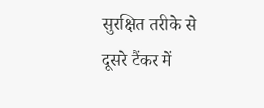सुरक्षित तरीके से दूसरे टैंकर में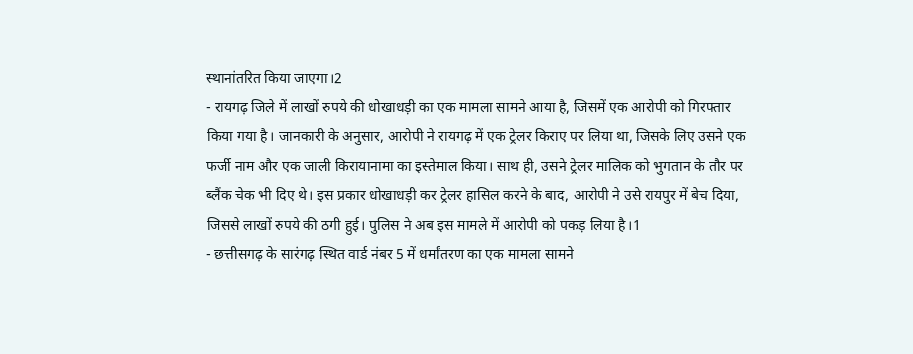स्थानांतरित किया जाएगा।2
- रायगढ़ जिले में लाखों रुपये की धोखाधड़ी का एक मामला सामने आया है, जिसमें एक आरोपी को गिरफ्तार किया गया है। जानकारी के अनुसार, आरोपी ने रायगढ़ में एक ट्रेलर किराए पर लिया था, जिसके लिए उसने एक फर्जी नाम और एक जाली किरायानामा का इस्तेमाल किया। साथ ही, उसने ट्रेलर मालिक को भुगतान के तौर पर ब्लैंक चेक भी दिए थे। इस प्रकार धोखाधड़ी कर ट्रेलर हासिल करने के बाद, आरोपी ने उसे रायपुर में बेच दिया, जिससे लाखों रुपये की ठगी हुई। पुलिस ने अब इस मामले में आरोपी को पकड़ लिया है।1
- छत्तीसगढ़ के सारंगढ़ स्थित वार्ड नंबर 5 में धर्मांतरण का एक मामला सामने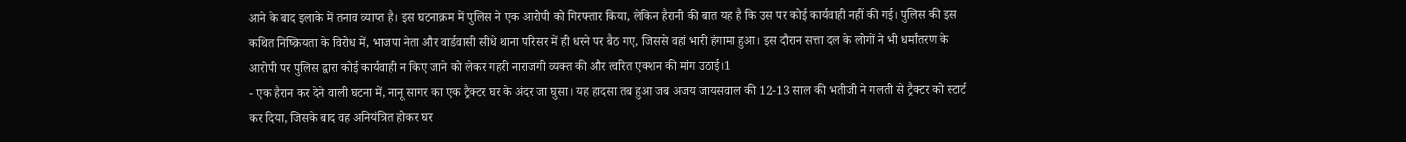आने के बाद इलाके में तनाव व्याप्त है। इस घटनाक्रम में पुलिस ने एक आरोपी को गिरफ्तार किया, लेकिन हैरानी की बात यह है कि उस पर कोई कार्यवाही नहीं की गई। पुलिस की इस कथित निष्क्रियता के विरोध में, भाजपा नेता और वार्डवासी सीधे थाना परिसर में ही धरने पर बैठ गए, जिससे वहां भारी हंगामा हुआ। इस दौरान सत्ता दल के लोगों ने भी धर्मांतरण के आरोपी पर पुलिस द्वारा कोई कार्यवाही न किए जाने को लेकर गहरी नाराजगी व्यक्त की और त्वरित एक्शन की मांग उठाई।1
- एक हैरान कर देने वाली घटना में, नानू सागर का एक ट्रैक्टर घर के अंदर जा घुसा। यह हादसा तब हुआ जब अजय जायसवाल की 12-13 साल की भतीजी ने गलती से ट्रैक्टर को स्टार्ट कर दिया, जिसके बाद वह अनियंत्रित होकर घर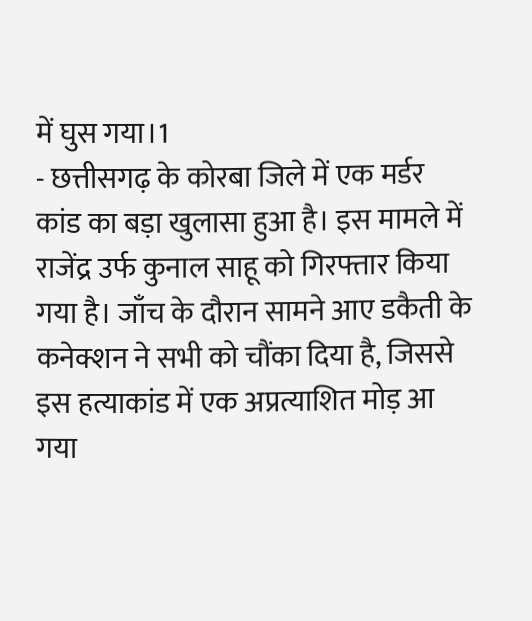में घुस गया।1
- छत्तीसगढ़ के कोरबा जिले में एक मर्डर कांड का बड़ा खुलासा हुआ है। इस मामले में राजेंद्र उर्फ कुनाल साहू को गिरफ्तार किया गया है। जाँच के दौरान सामने आए डकैती के कनेक्शन ने सभी को चौंका दिया है, जिससे इस हत्याकांड में एक अप्रत्याशित मोड़ आ गया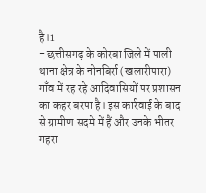है।1
- छत्तीसगढ़ के कोरबा जिले में पाली थाना क्षेत्र के नोनबिर्रा (खलारीपारा) गाँव में रह रहे आदिवासियों पर प्रशासन का कहर बरपा है। इस कार्रवाई के बाद से ग्रामीण सदमे में हैं और उनके भीतर गहरा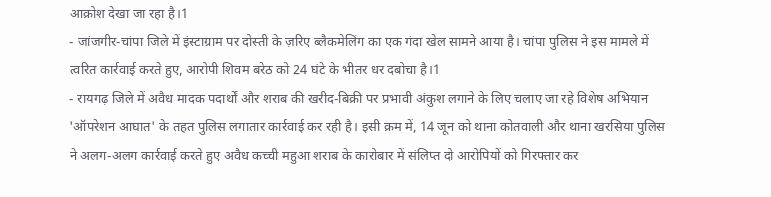आक्रोश देखा जा रहा है।1
- जांजगीर-चांपा जिले में इंस्टाग्राम पर दोस्ती के ज़रिए ब्लैकमेलिंग का एक गंदा खेल सामने आया है। चांपा पुलिस ने इस मामले में त्वरित कार्रवाई करते हुए, आरोपी शिवम बरेठ को 24 घंटे के भीतर धर दबोचा है।1
- रायगढ़ जिले में अवैध मादक पदार्थों और शराब की खरीद-बिक्री पर प्रभावी अंकुश लगाने के लिए चलाए जा रहे विशेष अभियान 'ऑपरेशन आघात' के तहत पुलिस लगातार कार्रवाई कर रही है। इसी क्रम में, 14 जून को थाना कोतवाली और थाना खरसिया पुलिस ने अलग-अलग कार्रवाई करते हुए अवैध कच्ची महुआ शराब के कारोबार में संलिप्त दो आरोपियों को गिरफ्तार कर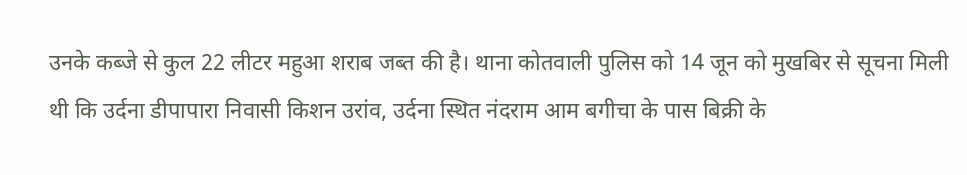उनके कब्जे से कुल 22 लीटर महुआ शराब जब्त की है। थाना कोतवाली पुलिस को 14 जून को मुखबिर से सूचना मिली थी कि उर्दना डीपापारा निवासी किशन उरांव, उर्दना स्थित नंदराम आम बगीचा के पास बिक्री के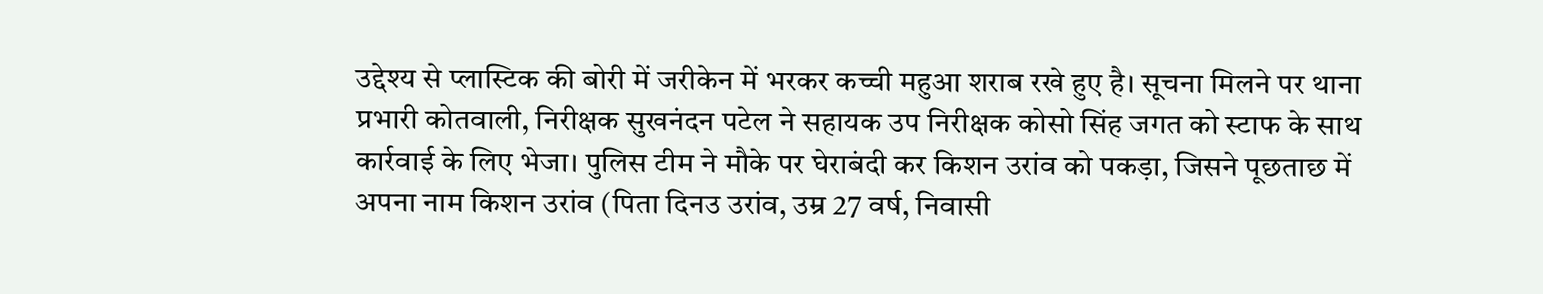उद्देश्य से प्लास्टिक की बोरी में जरीकेन में भरकर कच्ची महुआ शराब रखे हुए है। सूचना मिलने पर थाना प्रभारी कोतवाली, निरीक्षक सुखनंदन पटेल ने सहायक उप निरीक्षक कोसो सिंह जगत को स्टाफ के साथ कार्रवाई के लिए भेजा। पुलिस टीम ने मौके पर घेराबंदी कर किशन उरांव को पकड़ा, जिसने पूछताछ में अपना नाम किशन उरांव (पिता दिनउ उरांव, उम्र 27 वर्ष, निवासी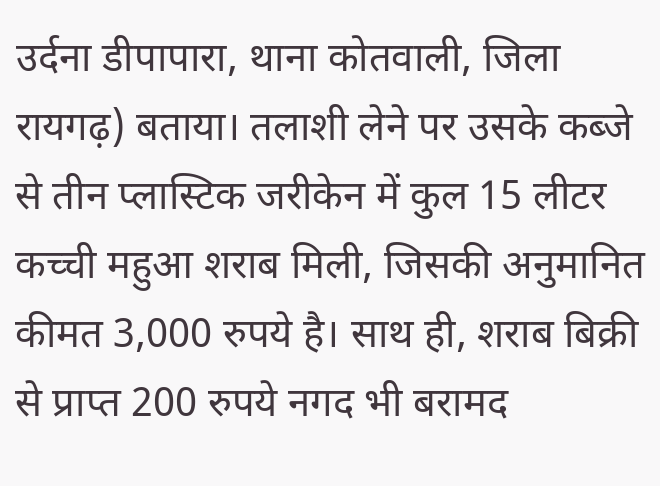उर्दना डीपापारा, थाना कोतवाली, जिला रायगढ़) बताया। तलाशी लेने पर उसके कब्जे से तीन प्लास्टिक जरीकेन में कुल 15 लीटर कच्ची महुआ शराब मिली, जिसकी अनुमानित कीमत 3,000 रुपये है। साथ ही, शराब बिक्री से प्राप्त 200 रुपये नगद भी बरामद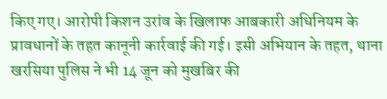किए गए। आरोपी किशन उरांव के खिलाफ आबकारी अधिनियम के प्रावधानों के तहत कानूनी कार्रवाई की गई। इसी अभियान के तहत, थाना खरसिया पुलिस ने भी 14 जून को मुखबिर की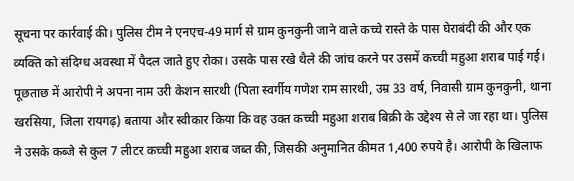सूचना पर कार्रवाई की। पुलिस टीम ने एनएच-49 मार्ग से ग्राम कुनकुनी जाने वाले कच्चे रास्ते के पास घेराबंदी की और एक व्यक्ति को संदिग्ध अवस्था में पैदल जाते हुए रोका। उसके पास रखे थैले की जांच करने पर उसमें कच्ची महुआ शराब पाई गई। पूछताछ में आरोपी ने अपना नाम उरी केशन सारथी (पिता स्वर्गीय गणेश राम सारथी, उम्र 33 वर्ष, निवासी ग्राम कुनकुनी, थाना खरसिया, जिला रायगढ़) बताया और स्वीकार किया कि वह उक्त कच्ची महुआ शराब बिक्री के उद्देश्य से ले जा रहा था। पुलिस ने उसके कब्जे से कुल 7 लीटर कच्ची महुआ शराब जब्त की, जिसकी अनुमानित कीमत 1,400 रुपये है। आरोपी के खिलाफ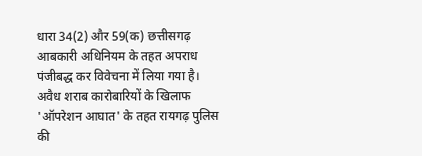धारा 34(2) और 59(क) छत्तीसगढ़ आबकारी अधिनियम के तहत अपराध पंजीबद्ध कर विवेचना में लिया गया है। अवैध शराब कारोबारियों के खिलाफ 'ऑपरेशन आघात' के तहत रायगढ़ पुलिस की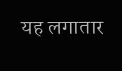यह लगातार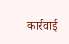कार्रवाई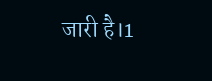जारी है।1